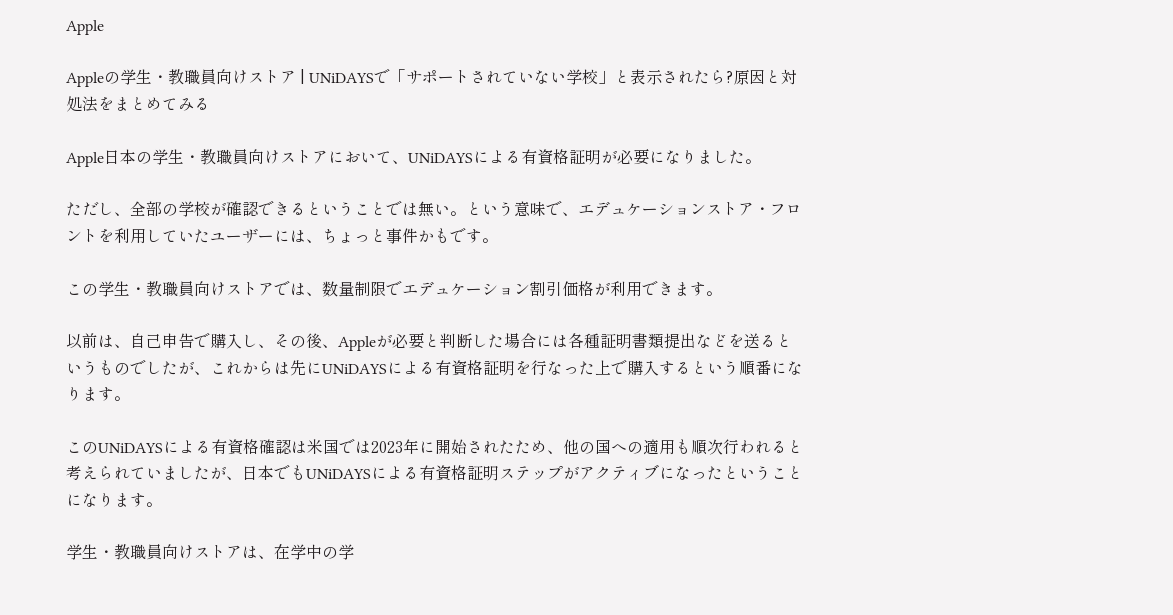Apple

Appleの学生・教職員向けストア | UNiDAYSで「サポートされていない学校」と表示されたら?原因と対処法をまとめてみる

Apple日本の学生・教職員向けストアにおいて、UNiDAYSによる有資格証明が必要になりました。

ただし、全部の学校が確認できるということでは無い。という意味で、エデュケーションストア・フロントを利用していたユーザーには、ちょっと事件かもです。

この学生・教職員向けストアでは、数量制限でエデュケーション割引価格が利用できます。

以前は、自己申告で購入し、その後、Appleが必要と判断した場合には各種証明書類提出などを送るというものでしたが、これからは先にUNiDAYSによる有資格証明を行なった上で購入するという順番になります。

このUNiDAYSによる有資格確認は米国では2023年に開始されたため、他の国への適用も順次行われると考えられていましたが、日本でもUNiDAYSによる有資格証明ステップがアクティブになったということになります。

学生・教職員向けストアは、在学中の学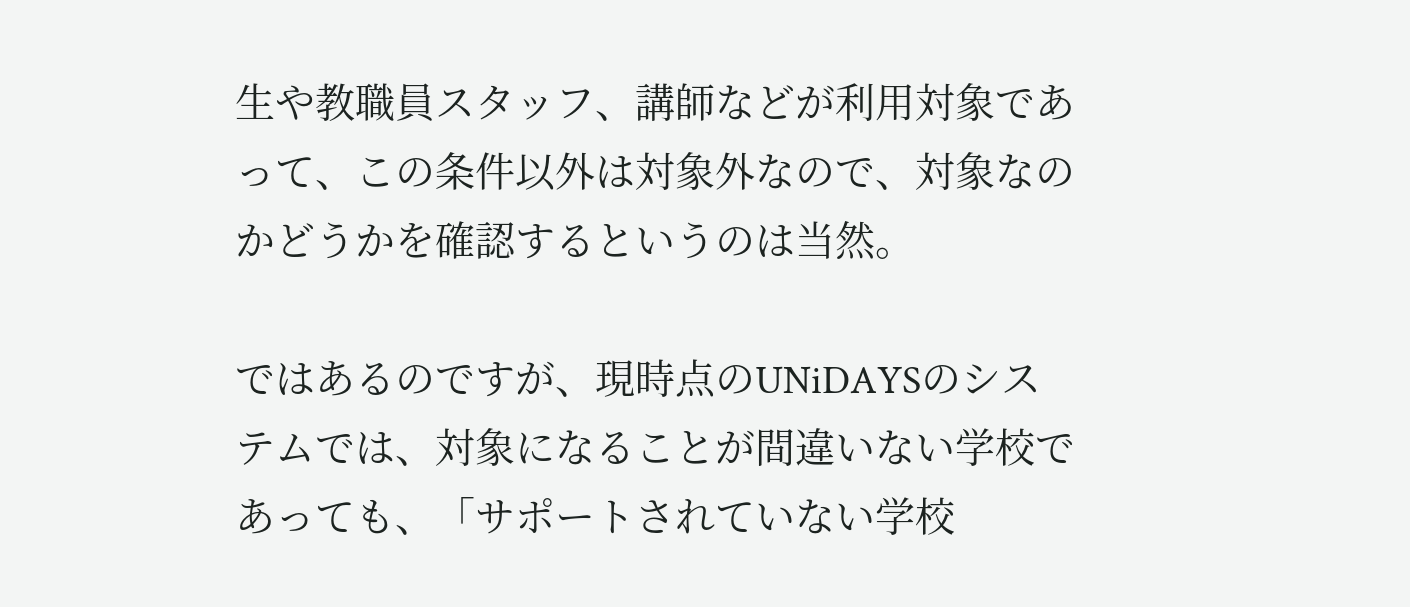生や教職員スタッフ、講師などが利用対象であって、この条件以外は対象外なので、対象なのかどうかを確認するというのは当然。

ではあるのですが、現時点のUNiDAYSのシステムでは、対象になることが間違いない学校であっても、「サポートされていない学校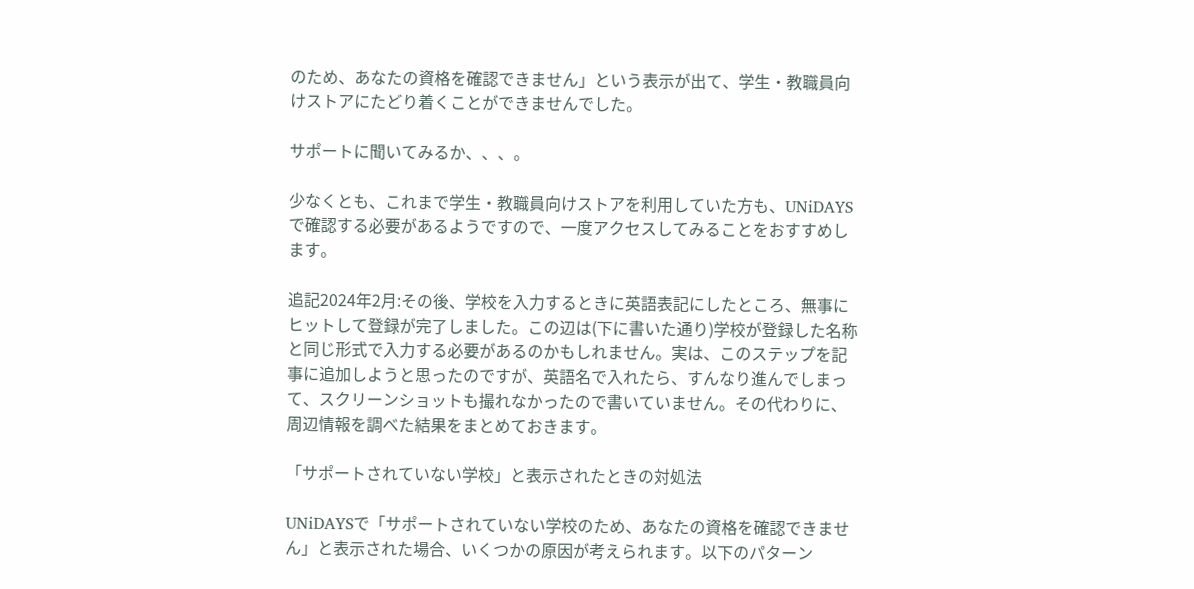のため、あなたの資格を確認できません」という表示が出て、学生・教職員向けストアにたどり着くことができませんでした。

サポートに聞いてみるか、、、。

少なくとも、これまで学生・教職員向けストアを利用していた方も、UNiDAYSで確認する必要があるようですので、一度アクセスしてみることをおすすめします。

追記2024年2月:その後、学校を入力するときに英語表記にしたところ、無事にヒットして登録が完了しました。この辺は(下に書いた通り)学校が登録した名称と同じ形式で入力する必要があるのかもしれません。実は、このステップを記事に追加しようと思ったのですが、英語名で入れたら、すんなり進んでしまって、スクリーンショットも撮れなかったので書いていません。その代わりに、周辺情報を調べた結果をまとめておきます。

「サポートされていない学校」と表示されたときの対処法

UNiDAYSで「サポートされていない学校のため、あなたの資格を確認できません」と表示された場合、いくつかの原因が考えられます。以下のパターン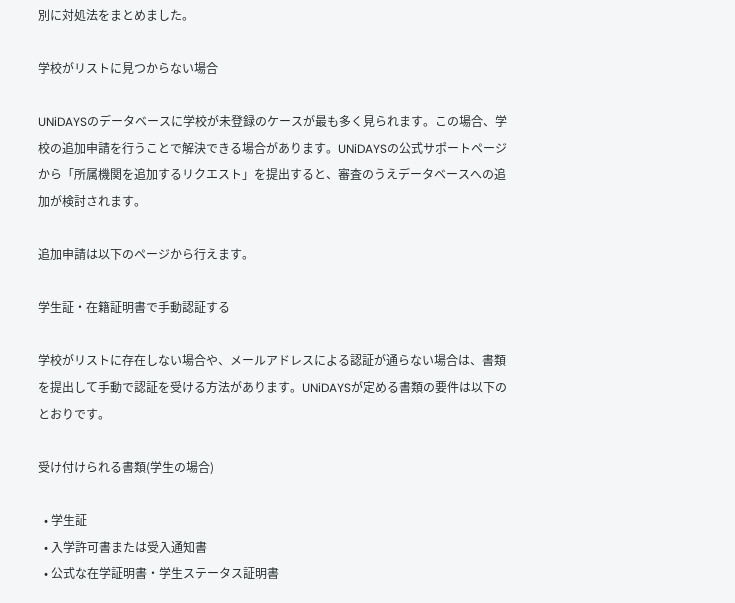別に対処法をまとめました。

学校がリストに見つからない場合

UNiDAYSのデータベースに学校が未登録のケースが最も多く見られます。この場合、学校の追加申請を行うことで解決できる場合があります。UNiDAYSの公式サポートページから「所属機関を追加するリクエスト」を提出すると、審査のうえデータベースへの追加が検討されます。

追加申請は以下のページから行えます。

学生証・在籍証明書で手動認証する

学校がリストに存在しない場合や、メールアドレスによる認証が通らない場合は、書類を提出して手動で認証を受ける方法があります。UNiDAYSが定める書類の要件は以下のとおりです。

受け付けられる書類(学生の場合)

  • 学生証
  • 入学許可書または受入通知書
  • 公式な在学証明書・学生ステータス証明書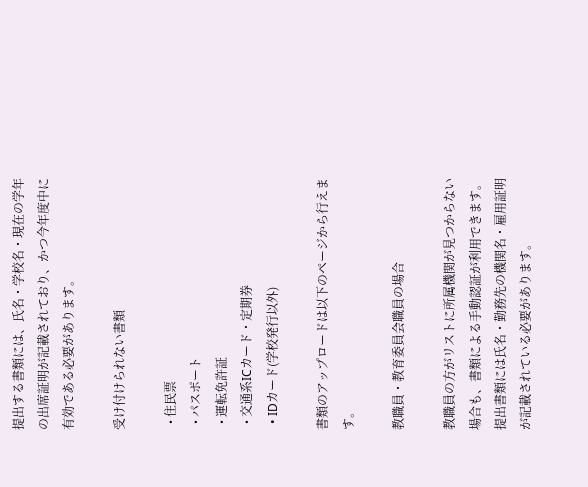提出する書類には、氏名・学校名・現在の学年の出席証明が記載されており、かつ今年度中に有効である必要があります。

受け付けられない書類

  • 住民票
  • パスポート
  • 運転免許証
  • 交通系ICカード・定期券
  • IDカード(学校発行以外)

書類のアップロードは以下のページから行えます。

教職員・教育委員会職員の場合

教職員の方がリストに所属機関が見つからない場合も、書類による手動認証が利用できます。提出書類には氏名・勤務先の機関名・雇用証明が記載されている必要があります。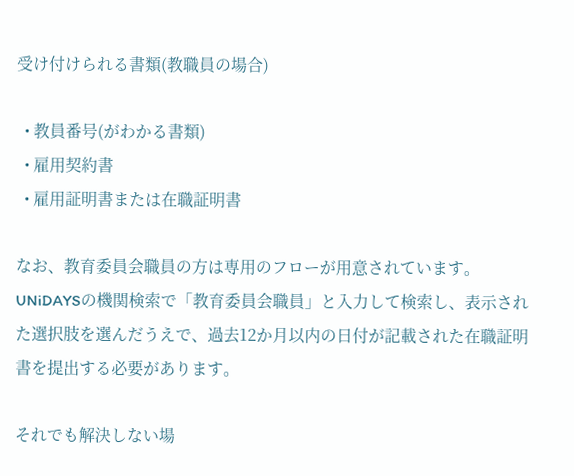受け付けられる書類(教職員の場合)

  • 教員番号(がわかる書類)
  • 雇用契約書
  • 雇用証明書または在職証明書

なお、教育委員会職員の方は専用のフローが用意されています。UNiDAYSの機関検索で「教育委員会職員」と入力して検索し、表示された選択肢を選んだうえで、過去12か月以内の日付が記載された在職証明書を提出する必要があります。

それでも解決しない場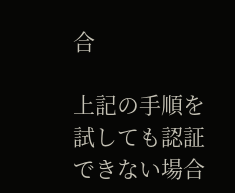合

上記の手順を試しても認証できない場合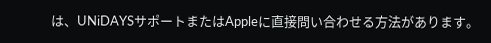は、UNiDAYSサポートまたはAppleに直接問い合わせる方法があります。